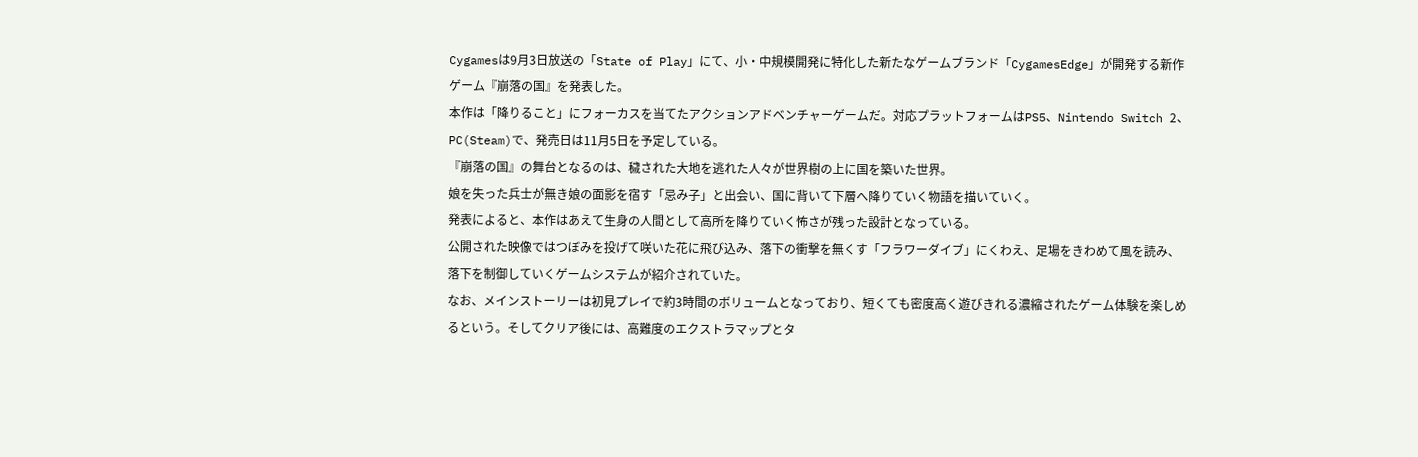Cygamesは9月3日放送の「State of Play」にて、小・中規模開発に特化した新たなゲームブランド「CygamesEdge」が開発する新作ゲーム『崩落の国』を発表した。
本作は「降りること」にフォーカスを当てたアクションアドベンチャーゲームだ。対応プラットフォームはPS5、Nintendo Switch 2、PC(Steam)で、発売日は11月5日を予定している。
『崩落の国』の舞台となるのは、穢された大地を逃れた人々が世界樹の上に国を築いた世界。
娘を失った兵士が無き娘の面影を宿す「忌み子」と出会い、国に背いて下層へ降りていく物語を描いていく。
発表によると、本作はあえて生身の人間として高所を降りていく怖さが残った設計となっている。
公開された映像ではつぼみを投げて咲いた花に飛び込み、落下の衝撃を無くす「フラワーダイブ」にくわえ、足場をきわめて風を読み、落下を制御していくゲームシステムが紹介されていた。
なお、メインストーリーは初見プレイで約3時間のボリュームとなっており、短くても密度高く遊びきれる濃縮されたゲーム体験を楽しめるという。そしてクリア後には、高難度のエクストラマップとタ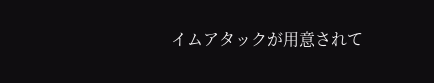イムアタックが用意されて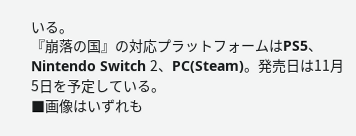いる。
『崩落の国』の対応プラットフォームはPS5、Nintendo Switch 2、PC(Steam)。発売日は11月5日を予定している。
■画像はいずれも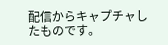配信からキャプチャしたものです。